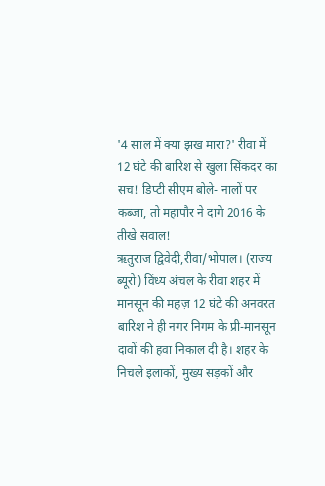'4 साल में क्या झख मारा?' रीवा में 12 घंटे की बारिश से खुला सिंकदर का सच! डिप्टी सीएम बोले- नालों पर कब्जा, तो महापौर ने दागे 2016 के तीखे सवाल!
ऋतुराज द्विवेदी,रीवा/भोपाल। (राज्य ब्यूरो) विंध्य अंचल के रीवा शहर में मानसून की महज़ 12 घंटे की अनवरत बारिश ने ही नगर निगम के प्री-मानसून दावों की हवा निकाल दी है। शहर के निचले इलाकों, मुख्य सड़कों और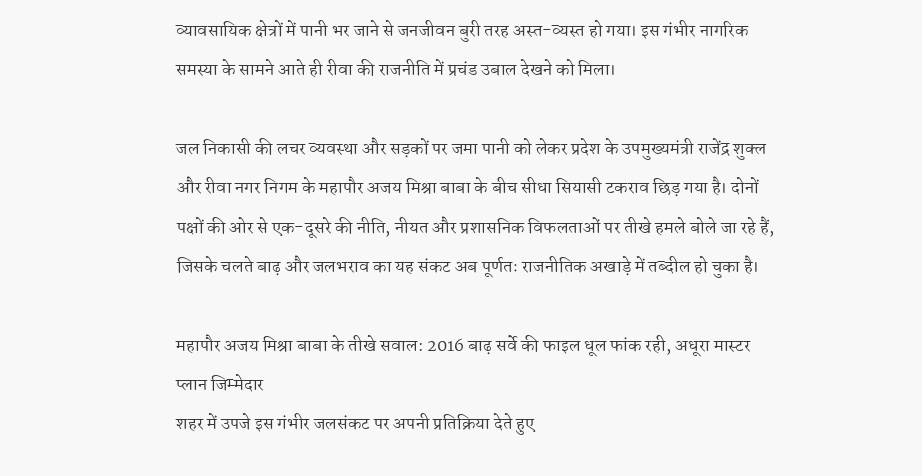व्यावसायिक क्षेत्रों में पानी भर जाने से जनजीवन बुरी तरह अस्त-व्यस्त हो गया। इस गंभीर नागरिक समस्या के सामने आते ही रीवा की राजनीति में प्रचंड उबाल देखने को मिला।

जल निकासी की लचर व्यवस्था और सड़कों पर जमा पानी को लेकर प्रदेश के उपमुख्यमंत्री राजेंद्र शुक्ल और रीवा नगर निगम के महापौर अजय मिश्रा बाबा के बीच सीधा सियासी टकराव छिड़ गया है। दोनों पक्षों की ओर से एक-दूसरे की नीति, नीयत और प्रशासनिक विफलताओं पर तीखे हमले बोले जा रहे हैं, जिसके चलते बाढ़ और जलभराव का यह संकट अब पूर्णतः राजनीतिक अखाड़े में तब्दील हो चुका है।

महापौर अजय मिश्रा बाबा के तीखे सवाल: 2016 बाढ़ सर्वे की फाइल धूल फांक रही, अधूरा मास्टर प्लान जिम्मेदार
शहर में उपजे इस गंभीर जलसंकट पर अपनी प्रतिक्रिया देते हुए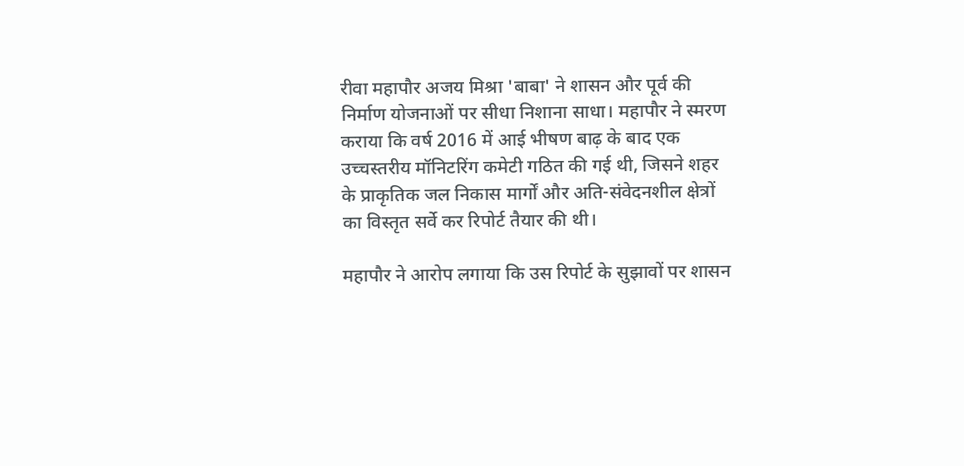रीवा महापौर अजय मिश्रा 'बाबा' ने शासन और पूर्व की निर्माण योजनाओं पर सीधा निशाना साधा। महापौर ने स्मरण कराया कि वर्ष 2016 में आई भीषण बाढ़ के बाद एक उच्चस्तरीय मॉनिटरिंग कमेटी गठित की गई थी, जिसने शहर के प्राकृतिक जल निकास मार्गों और अति-संवेदनशील क्षेत्रों का विस्तृत सर्वे कर रिपोर्ट तैयार की थी।

महापौर ने आरोप लगाया कि उस रिपोर्ट के सुझावों पर शासन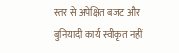स्तर से अपेक्षित बजट और बुनियादी कार्य स्वीकृत नहीं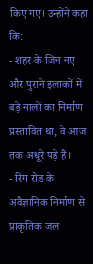किए गए। उन्होंने कहा कि:
- शहर के जिन नए और पुराने इलाकों में बड़े नालों का निर्माण प्रस्तावित था, वे आज तक अधूरे पड़े हैं।
- रिंग रोड के अवैज्ञानिक निर्माण से प्राकृतिक जल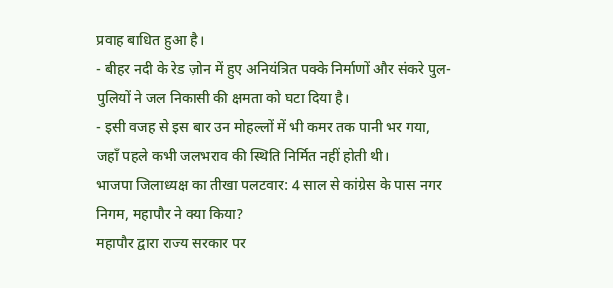प्रवाह बाधित हुआ है।
- बीहर नदी के रेड ज़ोन में हुए अनियंत्रित पक्के निर्माणों और संकरे पुल-पुलियों ने जल निकासी की क्षमता को घटा दिया है।
- इसी वजह से इस बार उन मोहल्लों में भी कमर तक पानी भर गया, जहाँ पहले कभी जलभराव की स्थिति निर्मित नहीं होती थी।
भाजपा जिलाध्यक्ष का तीखा पलटवार: 4 साल से कांग्रेस के पास नगर निगम, महापौर ने क्या किया?
महापौर द्वारा राज्य सरकार पर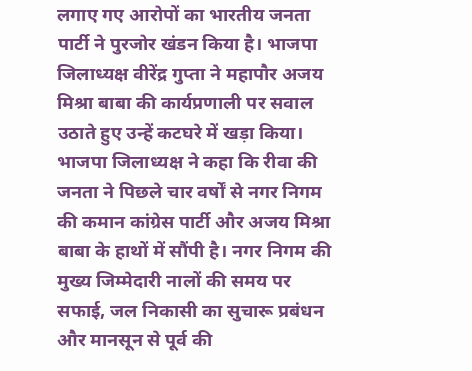लगाए गए आरोपों का भारतीय जनता पार्टी ने पुरजोर खंडन किया है। भाजपा जिलाध्यक्ष वीरेंद्र गुप्ता ने महापौर अजय मिश्रा बाबा की कार्यप्रणाली पर सवाल उठाते हुए उन्हें कटघरे में खड़ा किया।
भाजपा जिलाध्यक्ष ने कहा कि रीवा की जनता ने पिछले चार वर्षों से नगर निगम की कमान कांग्रेस पार्टी और अजय मिश्रा बाबा के हाथों में सौंपी है। नगर निगम की मुख्य जिम्मेदारी नालों की समय पर सफाई, जल निकासी का सुचारू प्रबंधन और मानसून से पूर्व की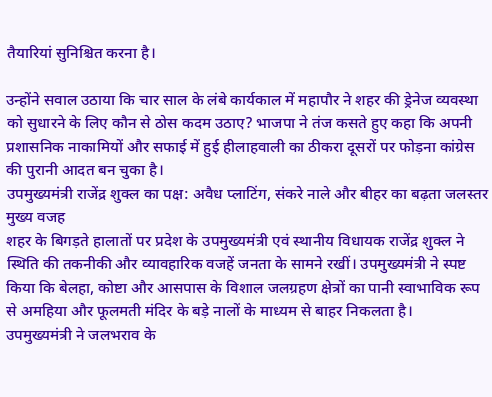तैयारियां सुनिश्चित करना है।

उन्होंने सवाल उठाया कि चार साल के लंबे कार्यकाल में महापौर ने शहर की ड्रेनेज व्यवस्था को सुधारने के लिए कौन से ठोस कदम उठाए? भाजपा ने तंज कसते हुए कहा कि अपनी प्रशासनिक नाकामियों और सफाई में हुई हीलाहवाली का ठीकरा दूसरों पर फोड़ना कांग्रेस की पुरानी आदत बन चुका है।
उपमुख्यमंत्री राजेंद्र शुक्ल का पक्ष: अवैध प्लाटिंग, संकरे नाले और बीहर का बढ़ता जलस्तर मुख्य वजह
शहर के बिगड़ते हालातों पर प्रदेश के उपमुख्यमंत्री एवं स्थानीय विधायक राजेंद्र शुक्ल ने स्थिति की तकनीकी और व्यावहारिक वजहें जनता के सामने रखीं। उपमुख्यमंत्री ने स्पष्ट किया कि बेलहा, कोष्टा और आसपास के विशाल जलग्रहण क्षेत्रों का पानी स्वाभाविक रूप से अमहिया और फूलमती मंदिर के बड़े नालों के माध्यम से बाहर निकलता है।
उपमुख्यमंत्री ने जलभराव के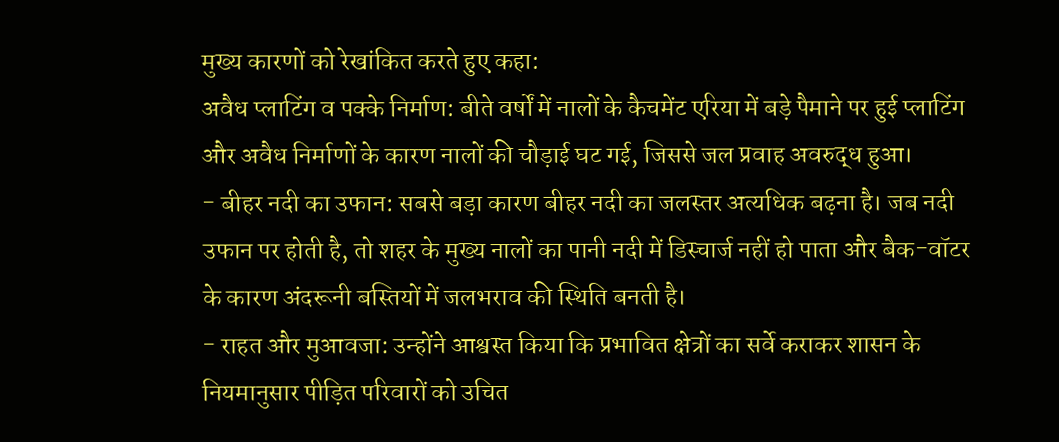मुख्य कारणों को रेखांकित करते हुए कहा:
अवैध प्लाटिंग व पक्के निर्माण: बीते वर्षों में नालों के कैचमेंट एरिया में बड़े पैमाने पर हुई प्लाटिंग और अवैध निर्माणों के कारण नालों की चौड़ाई घट गई, जिससे जल प्रवाह अवरुद्ध हुआ।
- बीहर नदी का उफान: सबसे बड़ा कारण बीहर नदी का जलस्तर अत्यधिक बढ़ना है। जब नदी उफान पर होती है, तो शहर के मुख्य नालों का पानी नदी में डिस्चार्ज नहीं हो पाता और बैक-वॉटर के कारण अंदरूनी बस्तियों में जलभराव की स्थिति बनती है।
- राहत और मुआवजा: उन्होंने आश्वस्त किया कि प्रभावित क्षेत्रों का सर्वे कराकर शासन के नियमानुसार पीड़ित परिवारों को उचित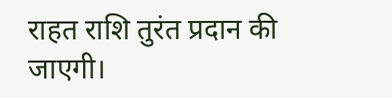राहत राशि तुरंत प्रदान की जाएगी।